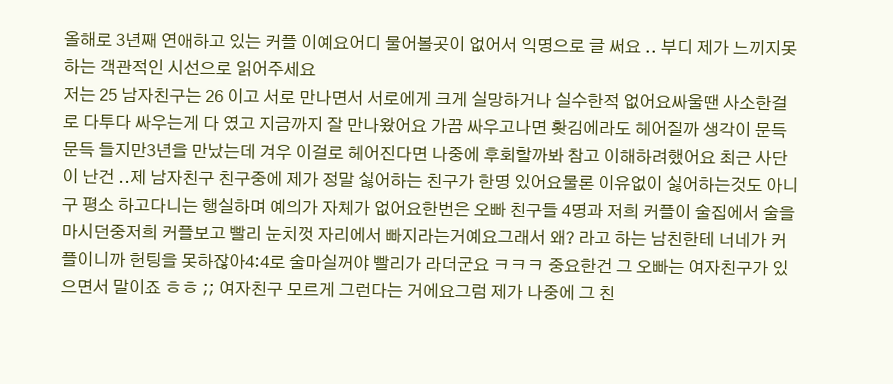올해로 3년째 연애하고 있는 커플 이예요어디 물어볼곳이 없어서 익명으로 글 써요 .. 부디 제가 느끼지못하는 객관적인 시선으로 읽어주세요
저는 25 남자친구는 26 이고 서로 만나면서 서로에게 크게 실망하거나 실수한적 없어요싸울땐 사소한걸로 다투다 싸우는게 다 였고 지금까지 잘 만나왔어요 가끔 싸우고나면 홧김에라도 헤어질까 생각이 문득문득 들지만3년을 만났는데 겨우 이걸로 헤어진다면 나중에 후회할까봐 참고 이해하려했어요 최근 사단이 난건 ..제 남자친구 친구중에 제가 정말 싫어하는 친구가 한명 있어요물론 이유없이 싫어하는것도 아니구 평소 하고다니는 행실하며 예의가 자체가 없어요한번은 오빠 친구들 4명과 저희 커플이 술집에서 술을 마시던중저희 커플보고 빨리 눈치껏 자리에서 빠지라는거예요그래서 왜? 라고 하는 남친한테 너네가 커플이니까 헌팅을 못하잖아4:4로 술마실꺼야 빨리가 라더군요 ㅋㅋㅋ 중요한건 그 오빠는 여자친구가 있으면서 말이죠 ㅎㅎ ;; 여자친구 모르게 그런다는 거에요그럼 제가 나중에 그 친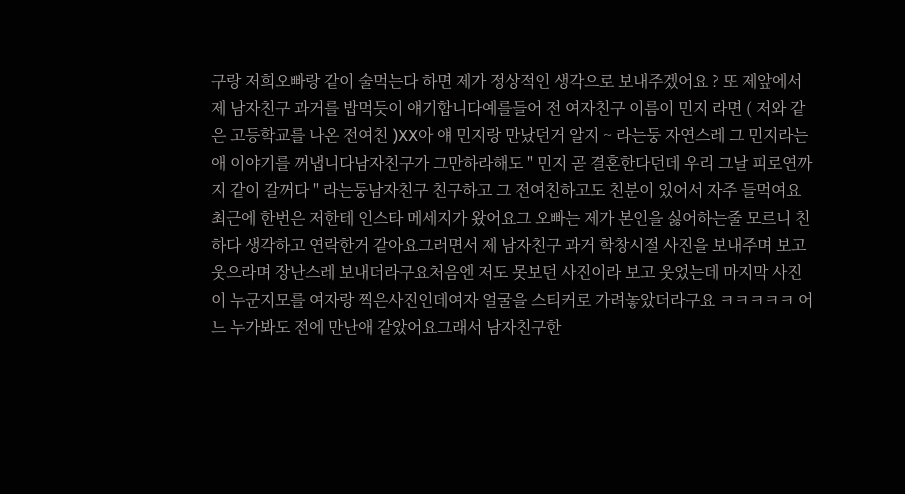구랑 저희오빠랑 같이 술먹는다 하면 제가 정상적인 생각으로 보내주겠어요 ? 또 제앞에서 제 남자친구 과거를 밥먹듯이 얘기합니다예를들어 전 여자친구 이름이 민지 라면 ( 저와 같은 고등학교를 나온 전여친 )XX아 얘 민지랑 만났던거 알지 ~ 라는둥 자연스레 그 민지라는 애 이야기를 꺼냅니다남자친구가 그만하라해도 " 민지 곧 결혼한다던데 우리 그날 피로연까지 같이 갈꺼다 " 라는둥남자친구 친구하고 그 전여친하고도 친분이 있어서 자주 들먹여요 최근에 한번은 저한테 인스타 메세지가 왔어요그 오빠는 제가 본인을 싫어하는줄 모르니 친하다 생각하고 연락한거 같아요그러면서 제 남자친구 과거 학창시절 사진을 보내주며 보고 웃으라며 장난스레 보내더라구요처음엔 저도 못보던 사진이라 보고 웃었는데 마지막 사진이 누군지모를 여자랑 찍은사진인데여자 얼굴을 스티커로 가려놓았더라구요 ㅋㅋㅋㅋㅋ 어느 누가봐도 전에 만난애 같았어요그래서 남자친구한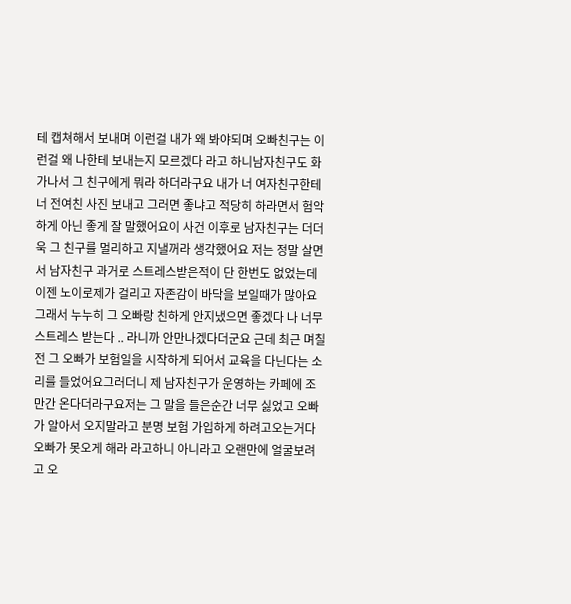테 캡쳐해서 보내며 이런걸 내가 왜 봐야되며 오빠친구는 이런걸 왜 나한테 보내는지 모르겠다 라고 하니남자친구도 화가나서 그 친구에게 뭐라 하더라구요 내가 너 여자친구한테 너 전여친 사진 보내고 그러면 좋냐고 적당히 하라면서 험악하게 아닌 좋게 잘 말했어요이 사건 이후로 남자친구는 더더욱 그 친구를 멀리하고 지낼꺼라 생각했어요 저는 정말 살면서 남자친구 과거로 스트레스받은적이 단 한번도 없었는데이젠 노이로제가 걸리고 자존감이 바닥을 보일때가 많아요 그래서 누누히 그 오빠랑 친하게 안지냈으면 좋겠다 나 너무 스트레스 받는다 .. 라니까 안만나겠다더군요 근데 최근 며칠전 그 오빠가 보험일을 시작하게 되어서 교육을 다닌다는 소리를 들었어요그러더니 제 남자친구가 운영하는 카페에 조만간 온다더라구요저는 그 말을 들은순간 너무 싫었고 오빠가 알아서 오지말라고 분명 보험 가입하게 하려고오는거다 오빠가 못오게 해라 라고하니 아니라고 오랜만에 얼굴보려고 오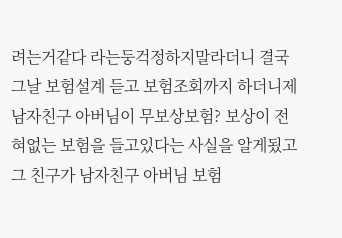려는거같다 라는둥걱정하지말라더니 결국 그날 보험설계 듣고 보험조회까지 하더니제 남자친구 아버님이 무보상보험? 보상이 전혀없는 보험을 들고있다는 사실을 알게됬고그 친구가 남자친구 아버님 보험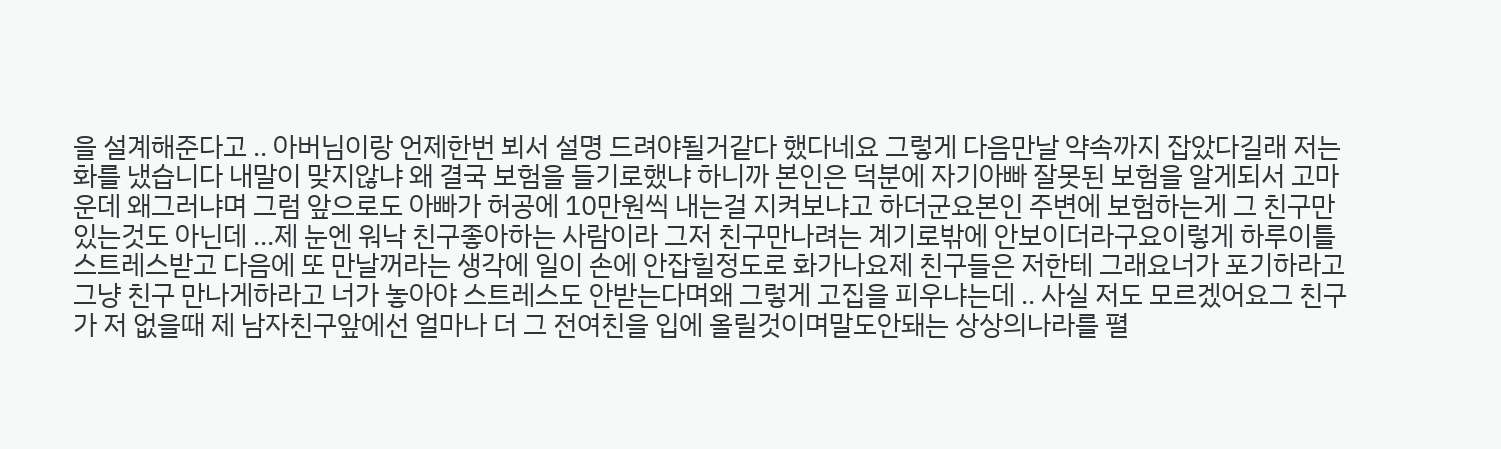을 설계해준다고 .. 아버님이랑 언제한번 뵈서 설명 드려야될거같다 했다네요 그렇게 다음만날 약속까지 잡았다길래 저는 화를 냈습니다 내말이 맞지않냐 왜 결국 보험을 들기로했냐 하니까 본인은 덕분에 자기아빠 잘못된 보험을 알게되서 고마운데 왜그러냐며 그럼 앞으로도 아빠가 허공에 10만원씩 내는걸 지켜보냐고 하더군요본인 주변에 보험하는게 그 친구만 있는것도 아닌데 ...제 눈엔 워낙 친구좋아하는 사람이라 그저 친구만나려는 계기로밖에 안보이더라구요이렇게 하루이틀 스트레스받고 다음에 또 만날꺼라는 생각에 일이 손에 안잡힐정도로 화가나요제 친구들은 저한테 그래요너가 포기하라고 그냥 친구 만나게하라고 너가 놓아야 스트레스도 안받는다며왜 그렇게 고집을 피우냐는데 .. 사실 저도 모르겠어요그 친구가 저 없을때 제 남자친구앞에선 얼마나 더 그 전여친을 입에 올릴것이며말도안돼는 상상의나라를 펼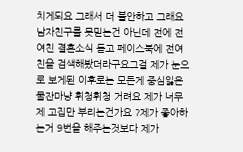치게되요 그래서 더 불안하고 그래요남자친구를 못믿는건 아닌데 전에 전여친 결혼소식 듣고 페이스북에 전여친을 검색해봤더라구요그걸 제가 눈으로 보게된 이후로는 모든게 중심잃은 물잔마냥 휘청휘청 거려요 제가 너무 제 고집만 부리는건가요 ?제가 좋아하는거 9번을 해주는것보다 제가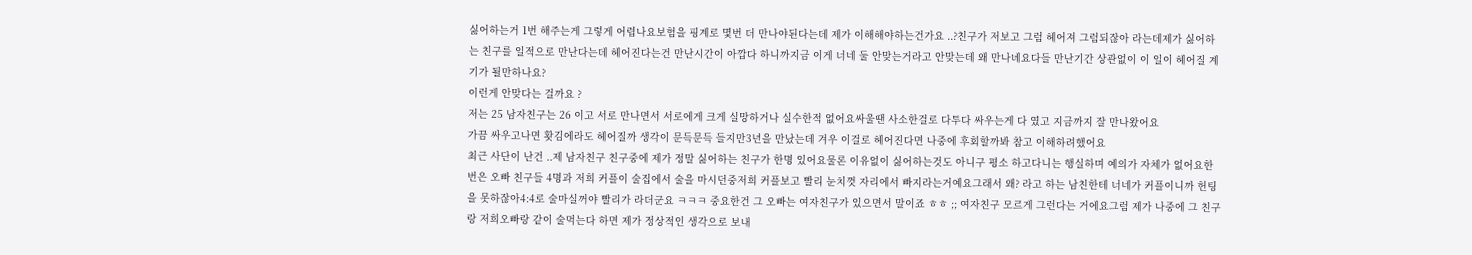싫어하는거 1번 해주는게 그렇게 어렵나요보험을 핑계로 몇번 더 만나야된다는데 제가 이해해야하는건가요 ..?친구가 저보고 그럼 헤어져 그럼되잖아 라는데제가 싫어하는 친구를 일적으로 만난다는데 헤어진다는건 만난시간이 아깝다 하니까지금 이게 너네 둘 안맞는거라고 안맞는데 왜 만나녜요다들 만난기간 상관없이 이 일이 헤어질 계기가 될만하나요?
이런게 안맞다는 걸까요 ?
저는 25 남자친구는 26 이고 서로 만나면서 서로에게 크게 실망하거나 실수한적 없어요싸울땐 사소한걸로 다투다 싸우는게 다 였고 지금까지 잘 만나왔어요
가끔 싸우고나면 홧김에라도 헤어질까 생각이 문득문득 들지만3년을 만났는데 겨우 이걸로 헤어진다면 나중에 후회할까봐 참고 이해하려했어요
최근 사단이 난건 ..제 남자친구 친구중에 제가 정말 싫어하는 친구가 한명 있어요물론 이유없이 싫어하는것도 아니구 평소 하고다니는 행실하며 예의가 자체가 없어요한번은 오빠 친구들 4명과 저희 커플이 술집에서 술을 마시던중저희 커플보고 빨리 눈치껏 자리에서 빠지라는거예요그래서 왜? 라고 하는 남친한테 너네가 커플이니까 헌팅을 못하잖아4:4로 술마실꺼야 빨리가 라더군요 ㅋㅋㅋ 중요한건 그 오빠는 여자친구가 있으면서 말이죠 ㅎㅎ ;; 여자친구 모르게 그런다는 거에요그럼 제가 나중에 그 친구랑 저희오빠랑 같이 술먹는다 하면 제가 정상적인 생각으로 보내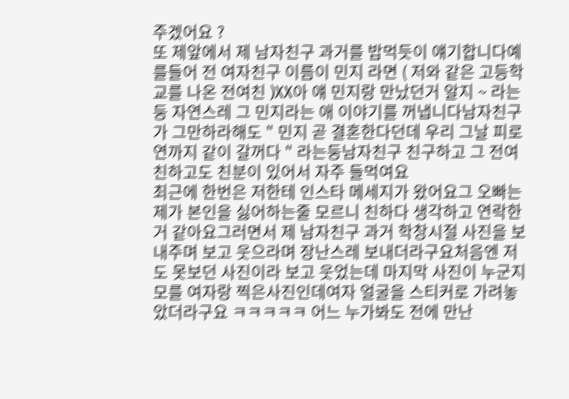주겠어요 ?
또 제앞에서 제 남자친구 과거를 밥먹듯이 얘기합니다예를들어 전 여자친구 이름이 민지 라면 ( 저와 같은 고등학교를 나온 전여친 )XX아 얘 민지랑 만났던거 알지 ~ 라는둥 자연스레 그 민지라는 애 이야기를 꺼냅니다남자친구가 그만하라해도 " 민지 곧 결혼한다던데 우리 그날 피로연까지 같이 갈꺼다 " 라는둥남자친구 친구하고 그 전여친하고도 친분이 있어서 자주 들먹여요
최근에 한번은 저한테 인스타 메세지가 왔어요그 오빠는 제가 본인을 싫어하는줄 모르니 친하다 생각하고 연락한거 같아요그러면서 제 남자친구 과거 학창시절 사진을 보내주며 보고 웃으라며 장난스레 보내더라구요처음엔 저도 못보던 사진이라 보고 웃었는데 마지막 사진이 누군지모를 여자랑 찍은사진인데여자 얼굴을 스티커로 가려놓았더라구요 ㅋㅋㅋㅋㅋ 어느 누가봐도 전에 만난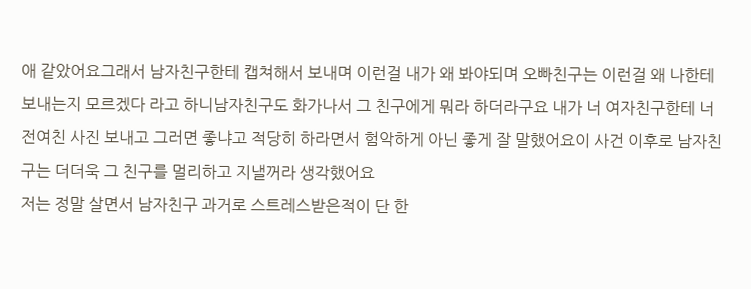애 같았어요그래서 남자친구한테 캡쳐해서 보내며 이런걸 내가 왜 봐야되며 오빠친구는 이런걸 왜 나한테 보내는지 모르겠다 라고 하니남자친구도 화가나서 그 친구에게 뭐라 하더라구요 내가 너 여자친구한테 너 전여친 사진 보내고 그러면 좋냐고 적당히 하라면서 험악하게 아닌 좋게 잘 말했어요이 사건 이후로 남자친구는 더더욱 그 친구를 멀리하고 지낼꺼라 생각했어요
저는 정말 살면서 남자친구 과거로 스트레스받은적이 단 한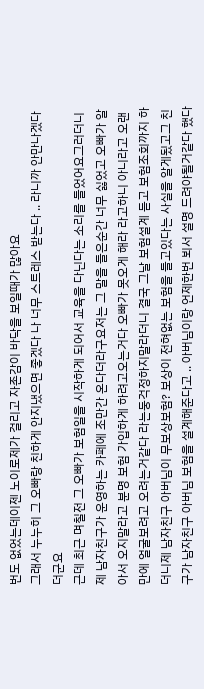번도 없었는데이젠 노이로제가 걸리고 자존감이 바닥을 보일때가 많아요
그래서 누누히 그 오빠랑 친하게 안지냈으면 좋겠다 나 너무 스트레스 받는다 .. 라니까 안만나겠다더군요
근데 최근 며칠전 그 오빠가 보험일을 시작하게 되어서 교육을 다닌다는 소리를 들었어요그러더니 제 남자친구가 운영하는 카페에 조만간 온다더라구요저는 그 말을 들은순간 너무 싫었고 오빠가 알아서 오지말라고 분명 보험 가입하게 하려고오는거다 오빠가 못오게 해라 라고하니 아니라고 오랜만에 얼굴보려고 오려는거같다 라는둥걱정하지말라더니 결국 그날 보험설계 듣고 보험조회까지 하더니제 남자친구 아버님이 무보상보험? 보상이 전혀없는 보험을 들고있다는 사실을 알게됬고그 친구가 남자친구 아버님 보험을 설계해준다고 .. 아버님이랑 언제한번 뵈서 설명 드려야될거같다 했다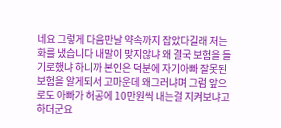네요 그렇게 다음만날 약속까지 잡았다길래 저는 화를 냈습니다 내말이 맞지않냐 왜 결국 보험을 들기로했냐 하니까 본인은 덕분에 자기아빠 잘못된 보험을 알게되서 고마운데 왜그러냐며 그럼 앞으로도 아빠가 허공에 10만원씩 내는걸 지켜보냐고 하더군요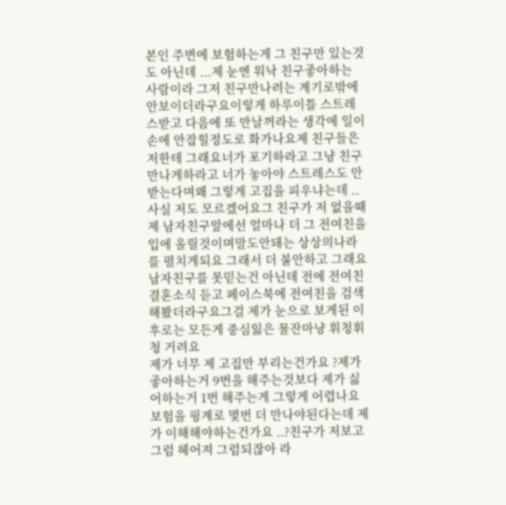본인 주변에 보험하는게 그 친구만 있는것도 아닌데 ...제 눈엔 워낙 친구좋아하는 사람이라 그저 친구만나려는 계기로밖에 안보이더라구요이렇게 하루이틀 스트레스받고 다음에 또 만날꺼라는 생각에 일이 손에 안잡힐정도로 화가나요제 친구들은 저한테 그래요너가 포기하라고 그냥 친구 만나게하라고 너가 놓아야 스트레스도 안받는다며왜 그렇게 고집을 피우냐는데 .. 사실 저도 모르겠어요그 친구가 저 없을때 제 남자친구앞에선 얼마나 더 그 전여친을 입에 올릴것이며말도안돼는 상상의나라를 펼치게되요 그래서 더 불안하고 그래요남자친구를 못믿는건 아닌데 전에 전여친 결혼소식 듣고 페이스북에 전여친을 검색해봤더라구요그걸 제가 눈으로 보게된 이후로는 모든게 중심잃은 물잔마냥 휘청휘청 거려요
제가 너무 제 고집만 부리는건가요 ?제가 좋아하는거 9번을 해주는것보다 제가 싫어하는거 1번 해주는게 그렇게 어렵나요보험을 핑계로 몇번 더 만나야된다는데 제가 이해해야하는건가요 ..?친구가 저보고 그럼 헤어져 그럼되잖아 라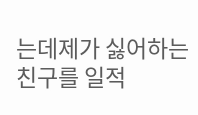는데제가 싫어하는 친구를 일적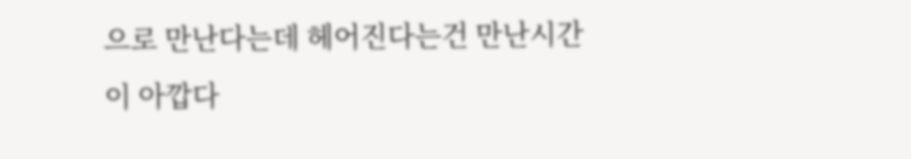으로 만난다는데 헤어진다는건 만난시간이 아깝다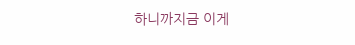하니까지금 이게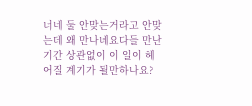너네 둘 안맞는거라고 안맞는데 왜 만나녜요다들 만난기간 상관없이 이 일이 헤어질 계기가 될만하나요?